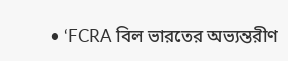• ‘FCRA বিল ভারতের অভ্যন্তরীণ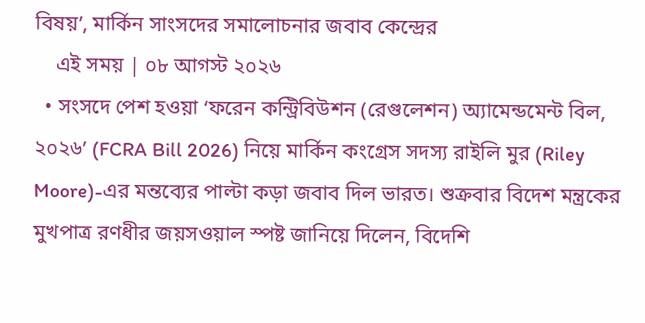বিষয়’, মার্কিন সাংসদের সমালোচনার জবাব কেন্দ্রের
    এই সময় | ০৮ আগস্ট ২০২৬
  • সংসদে পেশ হওয়া ‘ফরেন কন্ট্রিবিউশন (রেগুলেশন) অ্যামেন্ডমেন্ট বিল, ২০২৬’ (FCRA Bill 2026) নিয়ে মার্কিন কংগ্রেস সদস্য রাইলি মুর (Riley Moore)-এর মন্তব্যের পাল্টা কড়া জবাব দিল ভারত। শুক্রবার বিদেশ মন্ত্রকের মুখপাত্র রণধীর জয়সওয়াল স্পষ্ট জানিয়ে দিলেন, বিদেশি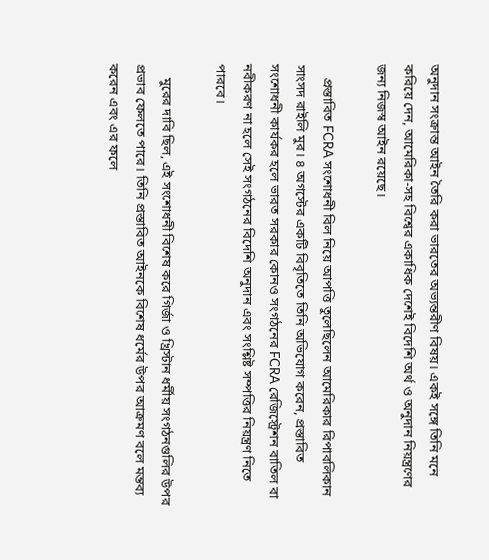অনুদান সংক্রান্ত আইন তৈরি করা ভারতের অভ্যন্তরীণ বিষয়। একই সঙ্গে তিনি মনে করিয়ে দেন, আমেরিকা-সহ বিশ্বের একাধিক দেশেই বিদেশি অর্থ ও অনুদান নিয়ন্ত্রণের জন্য নিজস্ব আইন রয়েছে।

    প্রস্তাবিত FCRA সংশোধনী বিল নিয়ে আপত্তি তুলেছিলেন আমেরিকার রিপাবলিকান সাংসদ রাইলি মুর। ৪ অগস্টের একটি বিবৃতিতে তিনি অভিযোগ করেন, প্রস্তাবিত সংশোধনী কার্যকর হলে ভারত সরকার কোনও সংগঠনের FCRA রেজিস্ট্রেশন বাতিল বা নবীকরণ না হলে সেই সংগঠনের বিদেশি অনুদান এবং সংশ্লিষ্ট সম্পত্তির নিয়ন্ত্রণ নিতে পারবে।

    মুরের দাবি ছিল, এই সংশোধনী বিশেষ করে গির্জা ও খ্রিস্টান ধর্মীয় সংগঠনগুলির উপর প্রভাব ফেলতে পারে। তিনি প্রস্তাবিত আইনকে বিশেষ ধর্মের উপর আক্রমণ বলে মন্তব্য করেন এবং এর ফলে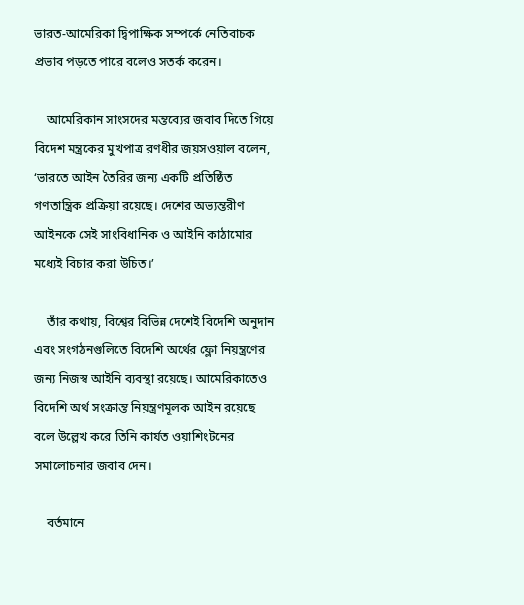ভারত-আমেরিকা দ্বিপাক্ষিক সম্পর্কে নেতিবাচক প্রভাব পড়তে পারে বলেও সতর্ক করেন।

    আমেরিকান সাংসদের মন্তব্যের জবাব দিতে গিয়ে বিদেশ মন্ত্রকের মুখপাত্র রণধীর জয়সওয়াল বলেন, ‘ভারতে আইন তৈরির জন্য একটি প্রতিষ্ঠিত গণতান্ত্রিক প্রক্রিয়া রয়েছে। দেশের অভ্যন্তরীণ আইনকে সেই সাংবিধানিক ও আইনি কাঠামোর মধ্যেই বিচার করা উচিত।’

    তাঁর কথায়, বিশ্বের বিভিন্ন দেশেই বিদেশি অনুদান এবং সংগঠনগুলিতে বিদেশি অর্থের ফ্লো নিয়ন্ত্রণের জন্য নিজস্ব আইনি ব্যবস্থা রয়েছে। আমেরিকাতেও বিদেশি অর্থ সংক্রান্ত নিয়ন্ত্রণমূলক আইন রয়েছে বলে উল্লেখ করে তিনি কার্যত ওয়াশিংটনের সমালোচনার জবাব দেন।

    বর্তমানে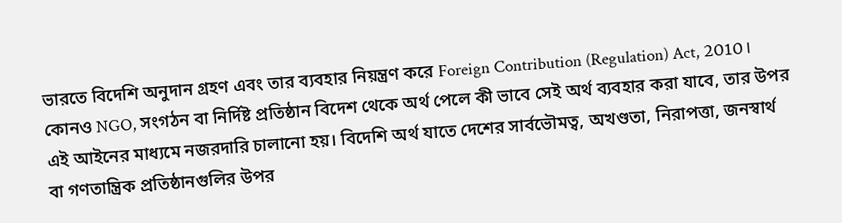ভারতে বিদেশি অনুদান গ্রহণ এবং তার ব্যবহার নিয়ন্ত্রণ করে Foreign Contribution (Regulation) Act, 2010। কোনও NGO, সংগঠন বা নির্দিষ্ট প্রতিষ্ঠান বিদেশ থেকে অর্থ পেলে কী ভাবে সেই অর্থ ব্যবহার করা যাবে, তার উপর এই আইনের মাধ্যমে নজরদারি চালানো হয়। বিদেশি অর্থ যাতে দেশের সার্বভৌমত্ব, অখণ্ডতা, নিরাপত্তা, জনস্বার্থ বা গণতান্ত্রিক প্রতিষ্ঠানগুলির উপর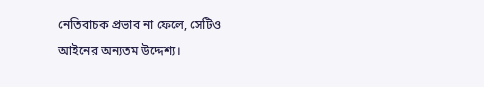নেতিবাচক প্রভাব না ফেলে, সেটিও আইনের অন্যতম উদ্দেশ্য।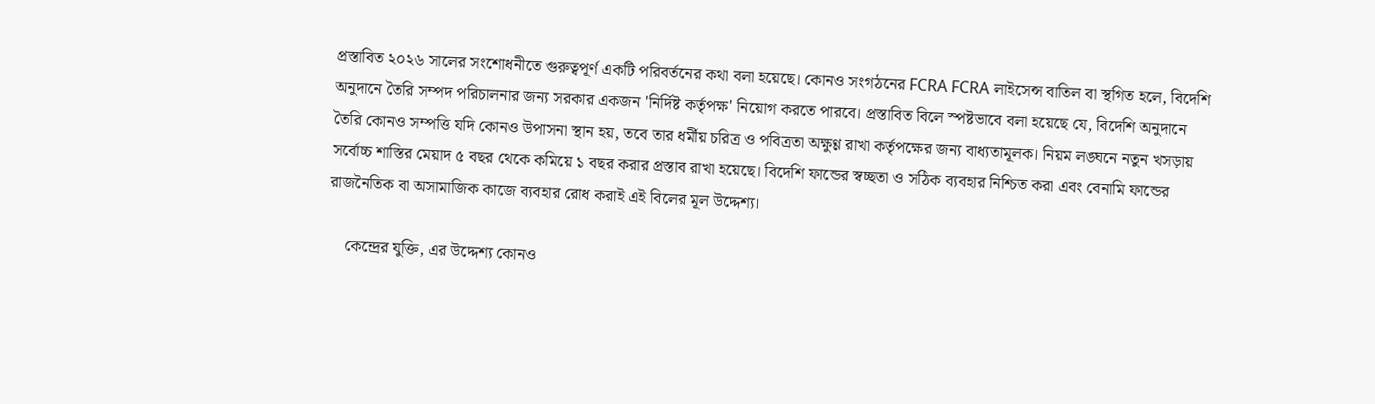প্রস্তাবিত ২০২৬ সালের সংশোধনীতে গুরুত্বপূর্ণ একটি পরিবর্তনের কথা বলা হয়েছে। কোনও সংগঠনের FCRA FCRA লাইসেন্স বাতিল বা স্থগিত হলে, বিদেশি অনুদানে তৈরি সম্পদ পরিচালনার জন্য সরকার একজন 'নির্দিষ্ট কর্তৃপক্ষ' নিয়োগ করতে পারবে। প্রস্তাবিত বিলে স্পষ্টভাবে বলা হয়েছে যে, বিদেশি অনুদানে তৈরি কোনও সম্পত্তি যদি কোনও উপাসনা স্থান হয়, তবে তার ধর্মীয় চরিত্র ও পবিত্রতা অক্ষুণ্ণ রাখা কর্তৃপক্ষের জন্য বাধ্যতামূলক। নিয়ম লঙ্ঘনে নতুন খসড়ায় সর্বোচ্চ শাস্তির মেয়াদ ৫ বছর থেকে কমিয়ে ১ বছর করার প্রস্তাব রাখা হয়েছে। বিদেশি ফান্ডের স্বচ্ছতা ও সঠিক ব্যবহার নিশ্চিত করা এবং বেনামি ফান্ডের রাজনৈতিক বা অসামাজিক কাজে ব্যবহার রোধ করাই এই বিলের মূল উদ্দেশ্য।

    কেন্দ্রের যুক্তি, এর উদ্দেশ্য কোনও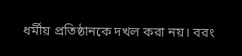ধর্মীয় প্রতিষ্ঠানকে দখল করা নয়। বরং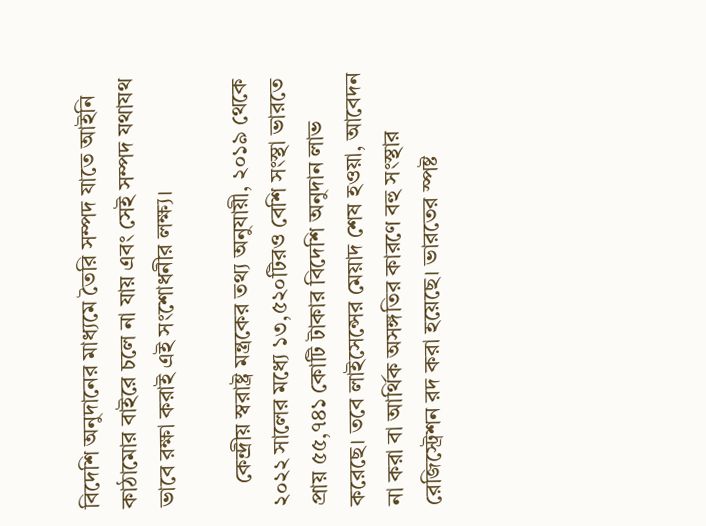বিদেশি অনুদানের মাধ্যমে তৈরি সম্পদ যাতে আইনি কাঠামোর বাইরে চলে না যায় এবং সেই সম্পদ যথাযথ ভাবে রক্ষা করাই এই সংশোধনীর লক্ষ্য।

    কেন্দ্রীয় স্বরাষ্ট্র মন্ত্রকের তথ্য অনুযায়ী, ২০১৯ থেকে ২০২২ সালের মধ্যে ১৩,৫২০টিরও বেশি সংস্থা ভারতে প্রায় ৫৫,৭৪১ কোটি টাকার বিদেশি অনুদান লাভ করেছে। তবে লাইসেন্সের মেয়াদ শেষ হওয়া, আবেদন না করা বা আর্থিক অসঙ্গতির কারণে বহু সংস্থার রেজিস্ট্রেশন রদ করা হয়েছে। ভারতের স্পষ্ট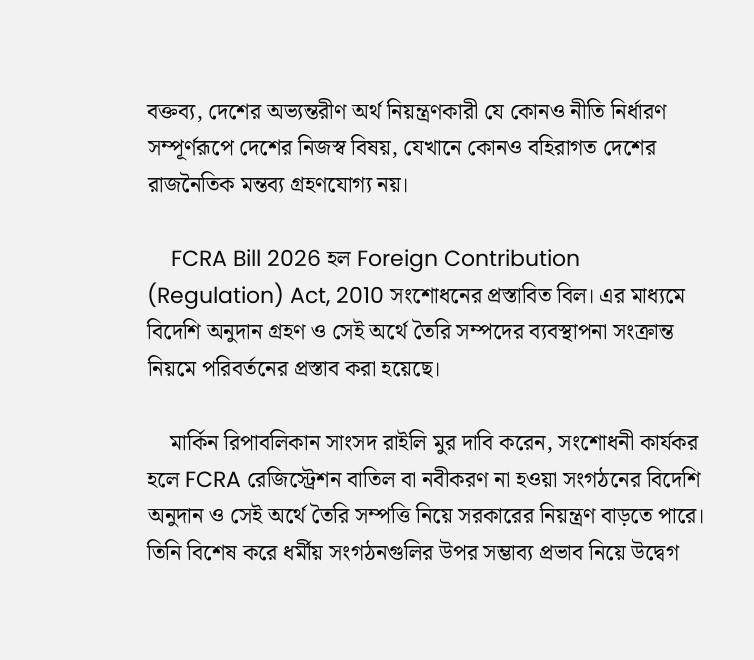বক্তব্য, দেশের অভ্যন্তরীণ অর্থ নিয়ন্ত্রণকারী যে কোনও নীতি নির্ধারণ সম্পূর্ণরূপে দেশের নিজস্ব বিষয়, যেখানে কোনও বহিরাগত দেশের রাজনৈতিক মন্তব্য গ্রহণযোগ্য নয়।

    FCRA Bill 2026 হল Foreign Contribution (Regulation) Act, 2010 সংশোধনের প্রস্তাবিত বিল। এর মাধ্যমে বিদেশি অনুদান গ্রহণ ও সেই অর্থে তৈরি সম্পদের ব্যবস্থাপনা সংক্রান্ত নিয়মে পরিবর্তনের প্রস্তাব করা হয়েছে।

    মার্কিন রিপাবলিকান সাংসদ রাইলি মুর দাবি করেন, সংশোধনী কার্যকর হলে FCRA রেজিস্ট্রেশন বাতিল বা নবীকরণ না হওয়া সংগঠনের বিদেশি অনুদান ও সেই অর্থে তৈরি সম্পত্তি নিয়ে সরকারের নিয়ন্ত্রণ বাড়তে পারে। তিনি বিশেষ করে ধর্মীয় সংগঠনগুলির উপর সম্ভাব্য প্রভাব নিয়ে উদ্বেগ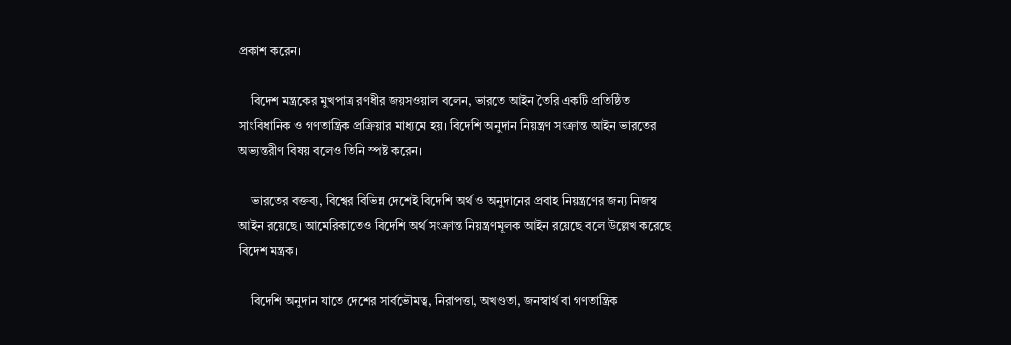প্রকাশ করেন।

    বিদেশ মন্ত্রকের মুখপাত্র রণধীর জয়সওয়াল বলেন, ভারতে আইন তৈরি একটি প্রতিষ্ঠিত সাংবিধানিক ও গণতান্ত্রিক প্রক্রিয়ার মাধ্যমে হয়। বিদেশি অনুদান নিয়ন্ত্রণ সংক্রান্ত আইন ভারতের অভ্যন্তরীণ বিষয় বলেও তিনি স্পষ্ট করেন।

    ভারতের বক্তব্য, বিশ্বের বিভিন্ন দেশেই বিদেশি অর্থ ও অনুদানের প্রবাহ নিয়ন্ত্রণের জন্য নিজস্ব আইন রয়েছে। আমেরিকাতেও বিদেশি অর্থ সংক্রান্ত নিয়ন্ত্রণমূলক আইন রয়েছে বলে উল্লেখ করেছে বিদেশ মন্ত্রক।

    বিদেশি অনুদান যাতে দেশের সার্বভৌমত্ব, নিরাপত্তা, অখণ্ডতা, জনস্বার্থ বা গণতান্ত্রিক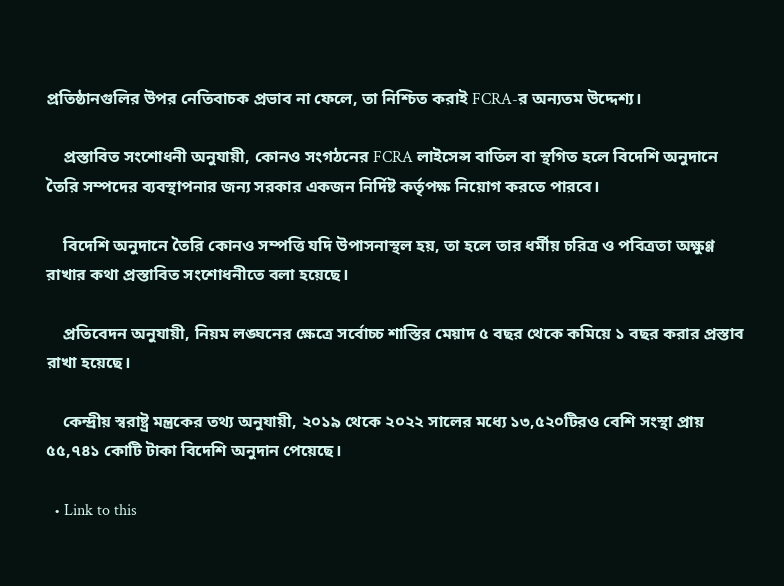প্রতিষ্ঠানগুলির উপর নেতিবাচক প্রভাব না ফেলে, তা নিশ্চিত করাই FCRA-র অন্যতম উদ্দেশ্য।

    প্রস্তাবিত সংশোধনী অনুযায়ী, কোনও সংগঠনের FCRA লাইসেন্স বাতিল বা স্থগিত হলে বিদেশি অনুদানে তৈরি সম্পদের ব্যবস্থাপনার জন্য সরকার একজন নির্দিষ্ট কর্তৃপক্ষ নিয়োগ করতে পারবে।

    বিদেশি অনুদানে তৈরি কোনও সম্পত্তি যদি উপাসনাস্থল হয়, তা হলে তার ধর্মীয় চরিত্র ও পবিত্রতা অক্ষুণ্ণ রাখার কথা প্রস্তাবিত সংশোধনীতে বলা হয়েছে।

    প্রতিবেদন অনুযায়ী, নিয়ম লঙ্ঘনের ক্ষেত্রে সর্বোচ্চ শাস্তির মেয়াদ ৫ বছর থেকে কমিয়ে ১ বছর করার প্রস্তাব রাখা হয়েছে।

    কেন্দ্রীয় স্বরাষ্ট্র মন্ত্রকের তথ্য অনুযায়ী, ২০১৯ থেকে ২০২২ সালের মধ্যে ১৩,৫২০টিরও বেশি সংস্থা প্রায় ৫৫,৭৪১ কোটি টাকা বিদেশি অনুদান পেয়েছে।

  • Link to this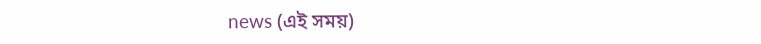news (এই সময়)